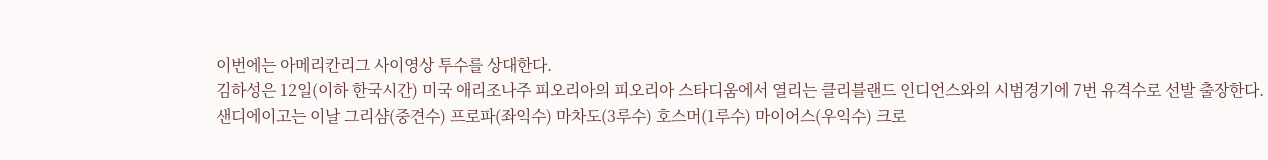이번에는 아메리칸리그 사이영상 투수를 상대한다.
김하성은 12일(이하 한국시간) 미국 애리조나주 피오리아의 피오리아 스타디움에서 열리는 클리블랜드 인디언스와의 시범경기에 7번 유격수로 선발 출장한다.
샌디에이고는 이날 그리샴(중견수) 프로파(좌익수) 마차도(3루수) 호스머(1루수) 마이어스(우익수) 크로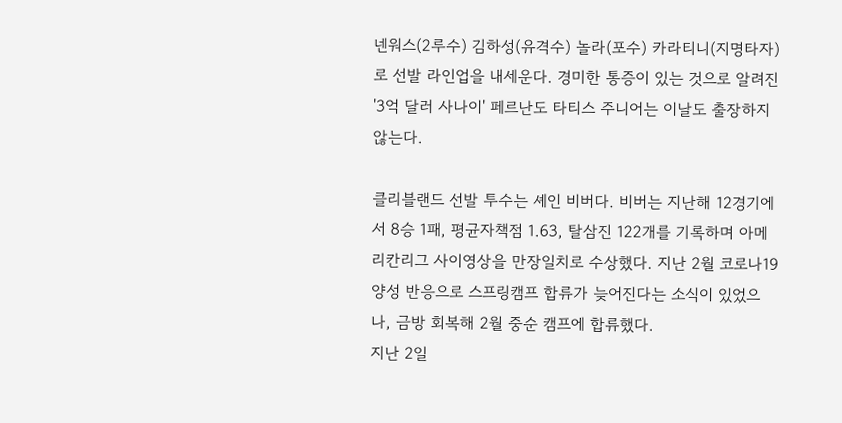넨워스(2루수) 김하성(유격수) 놀라(포수) 카라티니(지명타자)로 선발 라인업을 내세운다. 경미한 통증이 있는 것으로 알려진 '3억 달러 사나이' 페르난도 타티스 주니어는 이날도 출장하지 않는다.

클리블랜드 선발 투수는 셰인 비버다. 비버는 지난해 12경기에서 8승 1패, 평균자책점 1.63, 탈삼진 122개를 기록하며 아메리칸리그 사이영상을 만장일치로 수상했다. 지난 2월 코로나19 양성 반응으로 스프링캠프 합류가 늦어진다는 소식이 있었으나, 금방 회복해 2월 중순 캠프에 합류했다.
지난 2일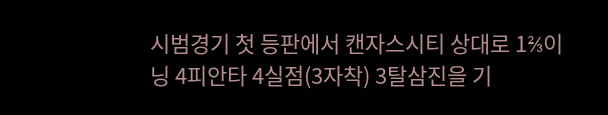시범경기 첫 등판에서 캔자스시티 상대로 1⅔이닝 4피안타 4실점(3자착) 3탈삼진을 기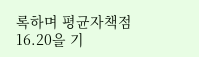록하며 평균자책점 16.20을 기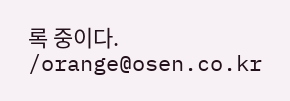록 중이다. /orange@osen.co.kr